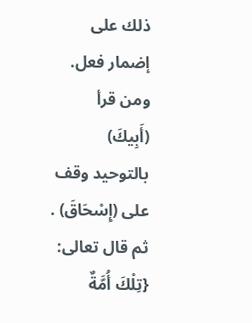ذلك على إضمار فعل.
ومن قرأ (أَبِيكَ) بالتوحيد وقف على (إِسْحَاقَ) .
ثم قال تعالى: {تِلْكَ أُمَّةٌ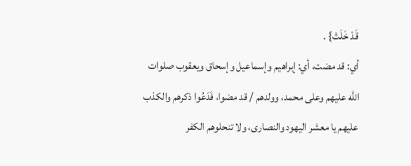قَدْ خَلَتْ} .
أي: قد مضت، أي: إبراهيم وإسماعيل وإسحاق ويعقوب صلوات الله عليهم وعلى محمد، وولدهم / قد مضوا، فَدَعُوا ذكرهم والكذب عليهم يا معشر اليهود والنصارى، ولا تنحلوهم الكفر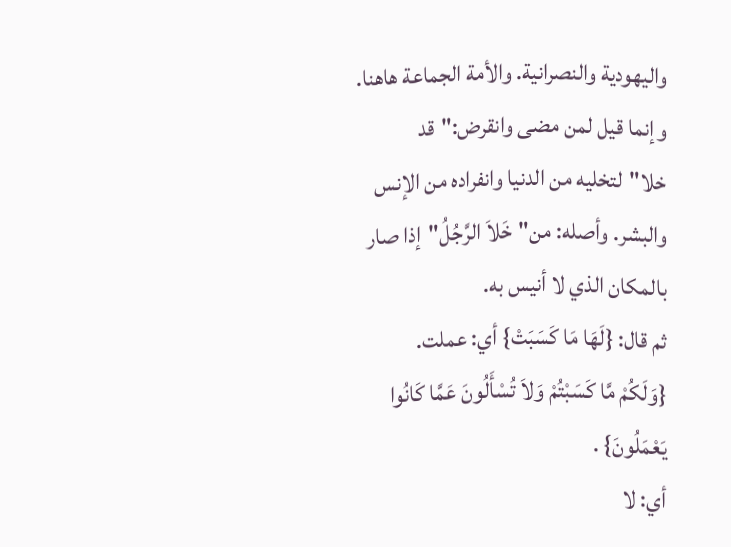واليهودية والنصرانية. والأمة الجماعة هاهنا.
وإنما قيل لمن مضى وانقرض:"قد خلا"لتخليه من الدنيا وانفراده من الإنس والبشر. وأصله: من"خَلاَ الرَّجُلُ"إذا صار بالمكان الذي لا أنيس به.
ثم قال: {لَهَا مَا كَسَبَتْ} أي: عملت.
{وَلَكُمْ مَّا كَسَبْتُمْ وَلاَ تُسْأَلُونَ عَمَّا كَانُوا يَعْمَلُونَ} .
أي: لا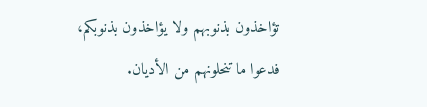تؤاخذون بذنوبهم ولا يؤاخذون بذنوبكم، فدعوا ما تنحلونهم من الأديان.